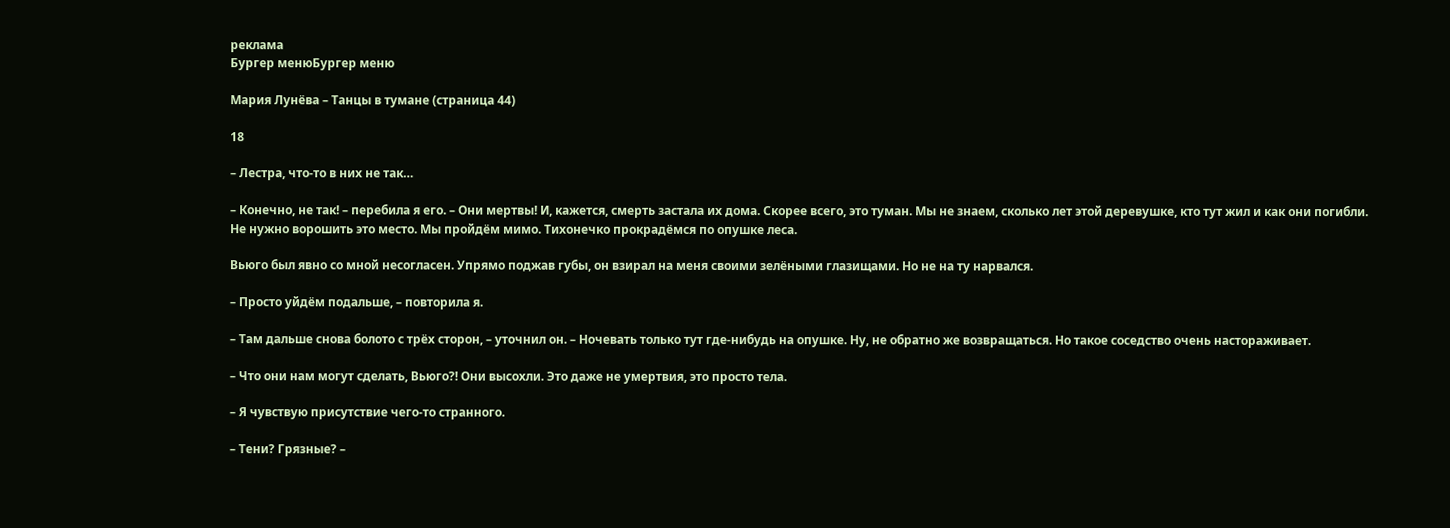реклама
Бургер менюБургер меню

Мария Лунёва – Танцы в тумане (страница 44)

18

– Лестра, что-то в них не так…

– Конечно, не так! – перебила я его. – Они мертвы! И, кажется, смерть застала их дома. Скорее всего, это туман. Мы не знаем, сколько лет этой деревушке, кто тут жил и как они погибли. Не нужно ворошить это место. Мы пройдём мимо. Тихонечко прокрадёмся по опушке леса.

Вьюго был явно со мной несогласен. Упрямо поджав губы, он взирал на меня своими зелёными глазищами. Но не на ту нарвался.

– Просто уйдём подальше, – повторила я.

– Там дальше снова болото с трёх сторон, – уточнил он. – Ночевать только тут где-нибудь на опушке. Ну, не обратно же возвращаться. Но такое соседство очень настораживает.

– Что они нам могут сделать, Вьюго?! Они высохли. Это даже не умертвия, это просто тела.

– Я чувствую присутствие чего-то странного.

– Тени? Грязные? –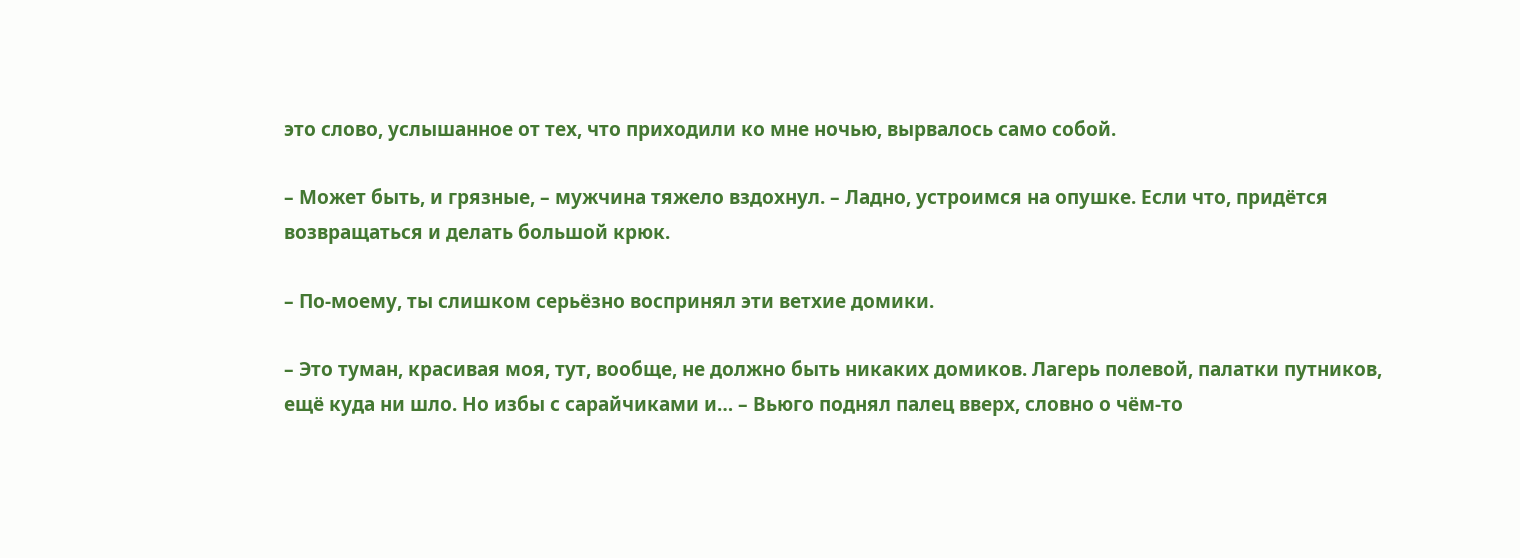это слово, услышанное от тех, что приходили ко мне ночью, вырвалось само собой.

– Может быть, и грязные, – мужчина тяжело вздохнул. – Ладно, устроимся на опушке. Если что, придётся возвращаться и делать большой крюк.

– По-моему, ты слишком серьёзно воспринял эти ветхие домики.

– Это туман, красивая моя, тут, вообще, не должно быть никаких домиков. Лагерь полевой, палатки путников, ещё куда ни шло. Но избы с сарайчиками и… – Вьюго поднял палец вверх, словно о чём-то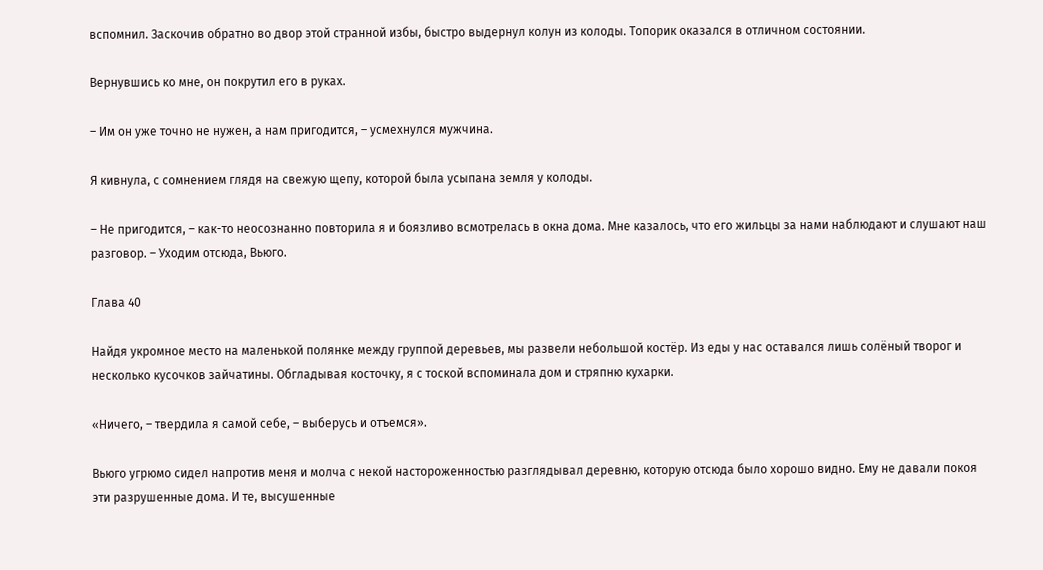вспомнил. Заскочив обратно во двор этой странной избы, быстро выдернул колун из колоды. Топорик оказался в отличном состоянии.

Вернувшись ко мне, он покрутил его в руках.

– Им он уже точно не нужен, а нам пригодится, – усмехнулся мужчина.

Я кивнула, с сомнением глядя на свежую щепу, которой была усыпана земля у колоды.

– Не пригодится, – как-то неосознанно повторила я и боязливо всмотрелась в окна дома. Мне казалось, что его жильцы за нами наблюдают и слушают наш разговор. – Уходим отсюда, Вьюго.

Глава 40

Найдя укромное место на маленькой полянке между группой деревьев, мы развели небольшой костёр. Из еды у нас оставался лишь солёный творог и несколько кусочков зайчатины. Обгладывая косточку, я с тоской вспоминала дом и стряпню кухарки.

«Ничего, – твердила я самой себе, – выберусь и отъемся».

Вьюго угрюмо сидел напротив меня и молча с некой настороженностью разглядывал деревню, которую отсюда было хорошо видно. Ему не давали покоя эти разрушенные дома. И те, высушенные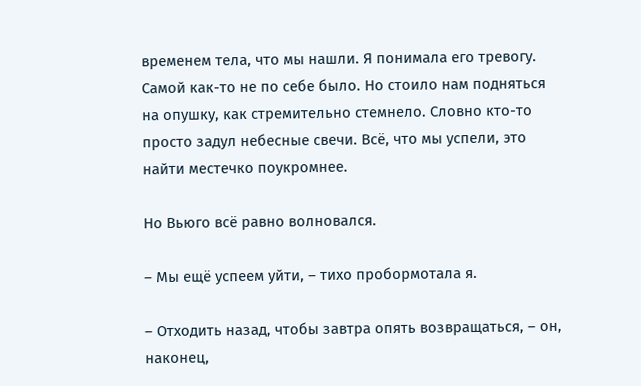временем тела, что мы нашли. Я понимала его тревогу. Самой как-то не по себе было. Но стоило нам подняться на опушку, как стремительно стемнело. Словно кто-то просто задул небесные свечи. Всё, что мы успели, это найти местечко поукромнее.

Но Вьюго всё равно волновался.

– Мы ещё успеем уйти, – тихо пробормотала я.

– Отходить назад, чтобы завтра опять возвращаться, – он, наконец,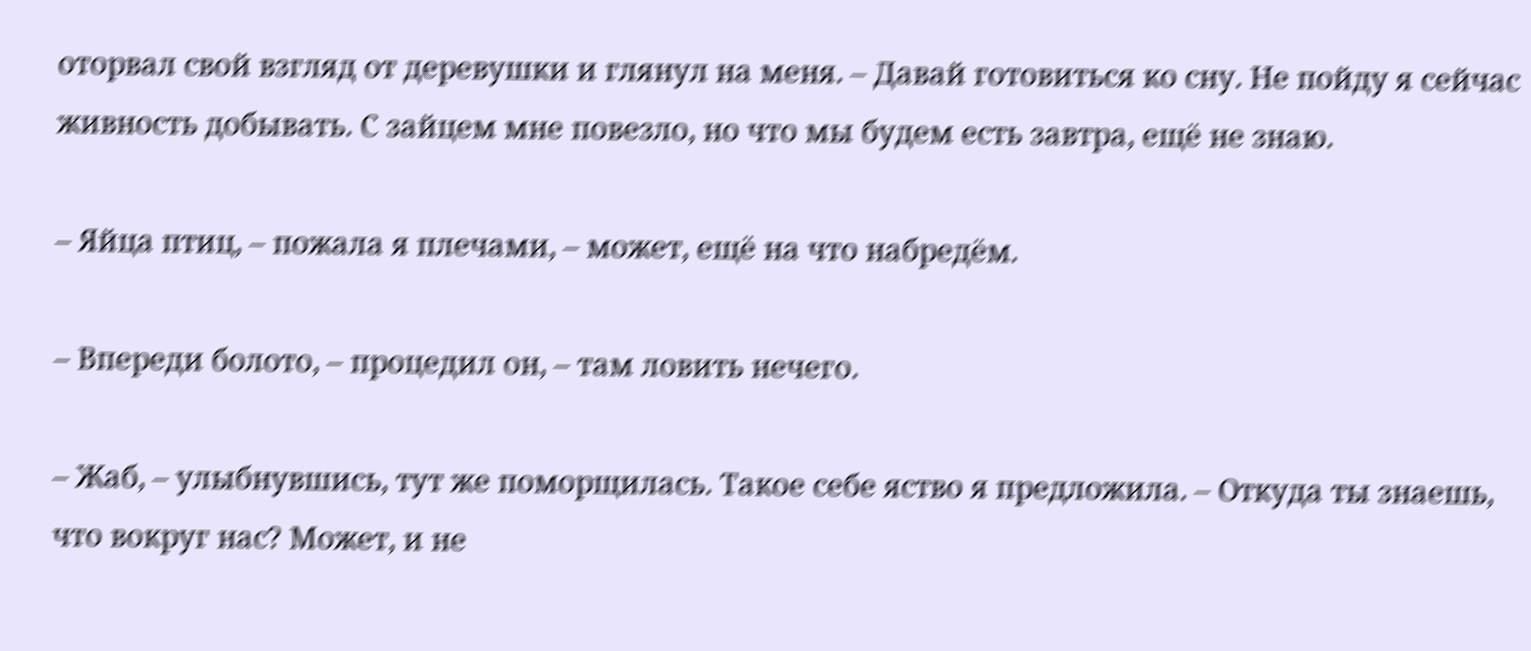оторвал свой взгляд от деревушки и глянул на меня. – Давай готовиться ко сну. Не пойду я сейчас живность добывать. С зайцем мне повезло, но что мы будем есть завтра, ещё не знаю.

– Яйца птиц, – пожала я плечами, – может, ещё на что набредём.

– Впереди болото, – процедил он, – там ловить нечего.

– Жаб, – улыбнувшись, тут же поморщилась. Такое себе яство я предложила. – Откуда ты знаешь, что вокруг нас? Может, и не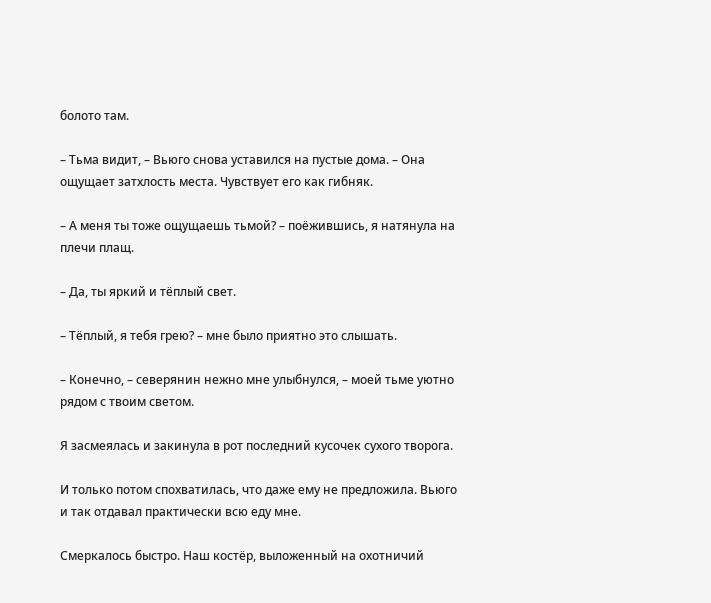болото там.

– Тьма видит, – Вьюго снова уставился на пустые дома. – Она ощущает затхлость места. Чувствует его как гибняк.

– А меня ты тоже ощущаешь тьмой? – поёжившись, я натянула на плечи плащ.

– Да, ты яркий и тёплый свет.

– Тёплый, я тебя грею? – мне было приятно это слышать.

– Конечно, – северянин нежно мне улыбнулся, – моей тьме уютно рядом с твоим светом.

Я засмеялась и закинула в рот последний кусочек сухого творога.

И только потом спохватилась, что даже ему не предложила. Вьюго и так отдавал практически всю еду мне.

Смеркалось быстро. Наш костёр, выложенный на охотничий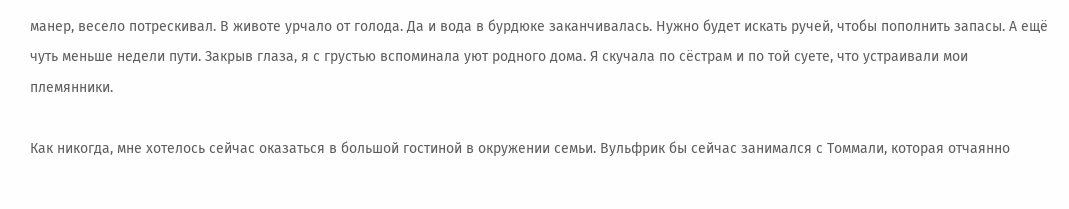манер, весело потрескивал. В животе урчало от голода. Да и вода в бурдюке заканчивалась. Нужно будет искать ручей, чтобы пополнить запасы. А ещё чуть меньше недели пути. Закрыв глаза, я с грустью вспоминала уют родного дома. Я скучала по сёстрам и по той суете, что устраивали мои племянники.

Как никогда, мне хотелось сейчас оказаться в большой гостиной в окружении семьи. Вульфрик бы сейчас занимался с Томмали, которая отчаянно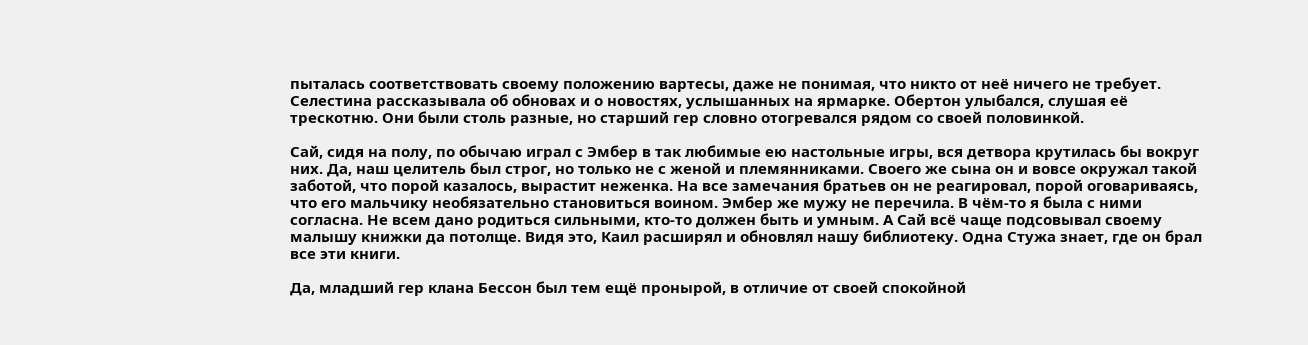пыталась соответствовать своему положению вартесы, даже не понимая, что никто от неё ничего не требует. Селестина рассказывала об обновах и о новостях, услышанных на ярмарке. Обертон улыбался, слушая её трескотню. Они были столь разные, но старший гер словно отогревался рядом со своей половинкой.

Сай, сидя на полу, по обычаю играл с Эмбер в так любимые ею настольные игры, вся детвора крутилась бы вокруг них. Да, наш целитель был строг, но только не с женой и племянниками. Своего же сына он и вовсе окружал такой заботой, что порой казалось, вырастит неженка. На все замечания братьев он не реагировал, порой оговариваясь, что его мальчику необязательно становиться воином. Эмбер же мужу не перечила. В чём-то я была с ними согласна. Не всем дано родиться сильными, кто-то должен быть и умным. А Сай всё чаще подсовывал своему малышу книжки да потолще. Видя это, Каил расширял и обновлял нашу библиотеку. Одна Стужа знает, где он брал все эти книги.

Да, младший гер клана Бессон был тем ещё пронырой, в отличие от своей спокойной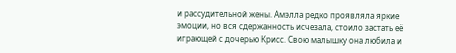и рассудительной жены. Амэлла редко проявляла яркие эмоции, но вся сдержанность исчезала, стоило застать её играющей с дочерью Крисс. Свою малышку она любила и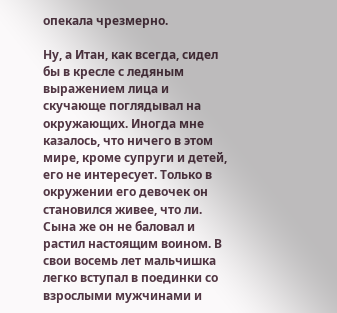опекала чрезмерно.

Ну, а Итан, как всегда, сидел бы в кресле с ледяным выражением лица и скучающе поглядывал на окружающих. Иногда мне казалось, что ничего в этом мире, кроме супруги и детей, его не интересует. Только в окружении его девочек он становился живее, что ли. Сына же он не баловал и растил настоящим воином. В свои восемь лет мальчишка легко вступал в поединки со взрослыми мужчинами и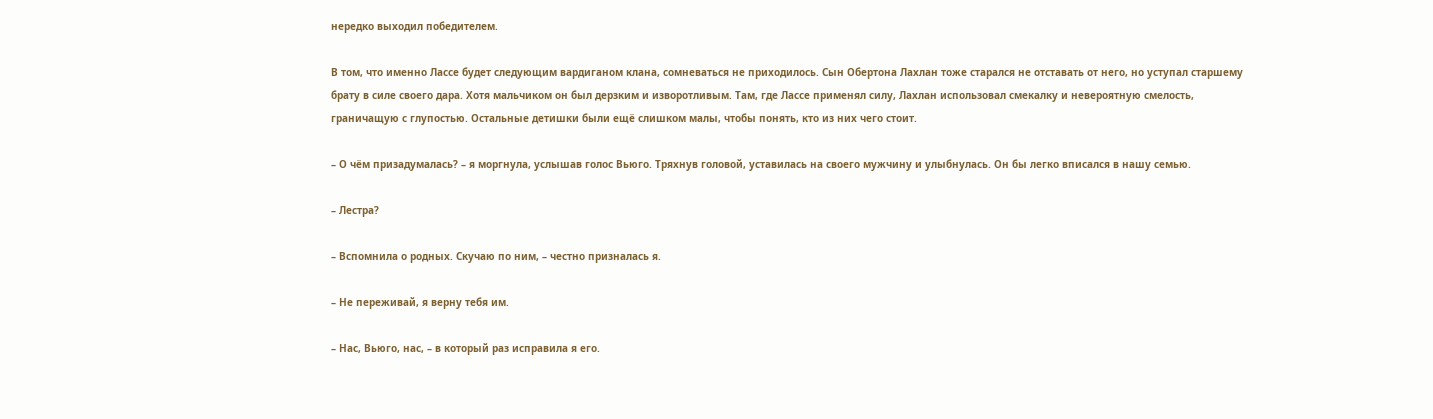нередко выходил победителем.

В том, что именно Лассе будет следующим вардиганом клана, сомневаться не приходилось. Сын Обертона Лахлан тоже старался не отставать от него, но уступал старшему брату в силе своего дара. Хотя мальчиком он был дерзким и изворотливым. Там, где Лассе применял силу, Лахлан использовал смекалку и невероятную смелость, граничащую с глупостью. Остальные детишки были ещё слишком малы, чтобы понять, кто из них чего стоит.

– О чём призадумалась? – я моргнула, услышав голос Вьюго. Тряхнув головой, уставилась на своего мужчину и улыбнулась. Он бы легко вписался в нашу семью.

– Лестра?

– Вспомнила о родных. Скучаю по ним, – честно призналась я.

– Не переживай, я верну тебя им.

– Нас, Вьюго, нас, – в который раз исправила я его.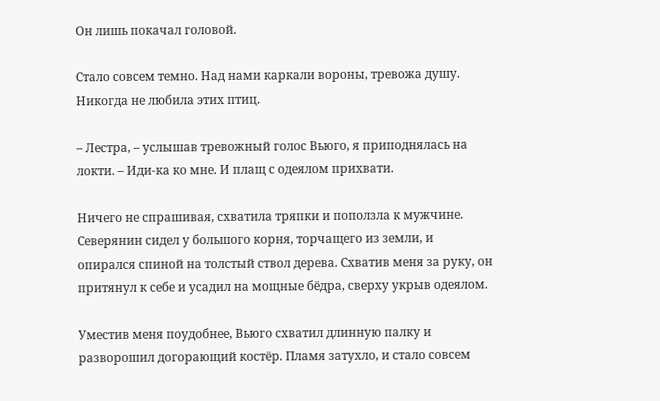Он лишь покачал головой.

Стало совсем темно. Над нами каркали вороны, тревожа душу. Никогда не любила этих птиц.

– Лестра, – услышав тревожный голос Вьюго, я приподнялась на локти. – Иди-ка ко мне. И плащ с одеялом прихвати.

Ничего не спрашивая, схватила тряпки и поползла к мужчине. Северянин сидел у большого корня, торчащего из земли, и опирался спиной на толстый ствол дерева. Схватив меня за руку, он притянул к себе и усадил на мощные бёдра, сверху укрыв одеялом.

Уместив меня поудобнее, Вьюго схватил длинную палку и разворошил догорающий костёр. Пламя затухло, и стало совсем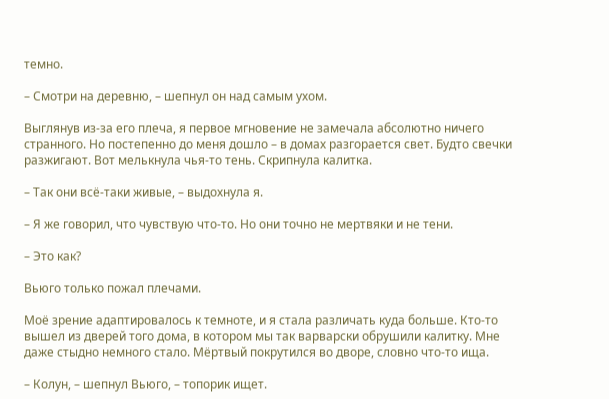темно.

– Смотри на деревню, – шепнул он над самым ухом.

Выглянув из-за его плеча, я первое мгновение не замечала абсолютно ничего странного. Но постепенно до меня дошло – в домах разгорается свет. Будто свечки разжигают. Вот мелькнула чья-то тень. Скрипнула калитка.

– Так они всё-таки живые, – выдохнула я.

– Я же говорил, что чувствую что-то. Но они точно не мертвяки и не тени.

– Это как?

Вьюго только пожал плечами.

Моё зрение адаптировалось к темноте, и я стала различать куда больше. Кто-то вышел из дверей того дома, в котором мы так варварски обрушили калитку. Мне даже стыдно немного стало. Мёртвый покрутился во дворе, словно что-то ища.

– Колун, – шепнул Вьюго, – топорик ищет.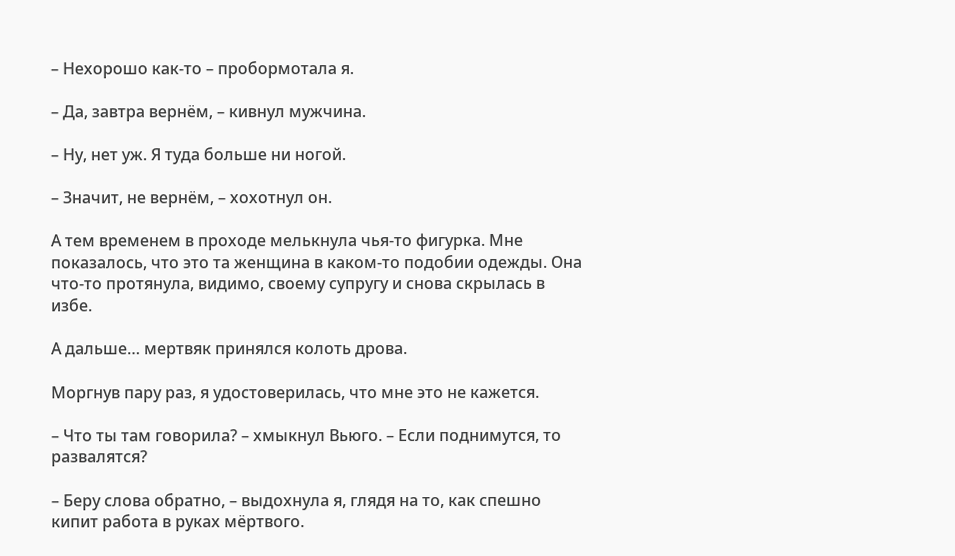– Нехорошо как-то – пробормотала я.

– Да, завтра вернём, – кивнул мужчина.

– Ну, нет уж. Я туда больше ни ногой.

– Значит, не вернём, – хохотнул он.

А тем временем в проходе мелькнула чья-то фигурка. Мне показалось, что это та женщина в каком-то подобии одежды. Она что-то протянула, видимо, своему супругу и снова скрылась в избе.

А дальше… мертвяк принялся колоть дрова.

Моргнув пару раз, я удостоверилась, что мне это не кажется.

– Что ты там говорила? – хмыкнул Вьюго. – Если поднимутся, то развалятся?

– Беру слова обратно, – выдохнула я, глядя на то, как спешно кипит работа в руках мёртвого.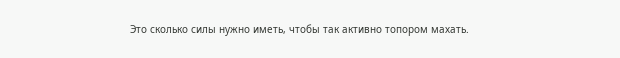Это сколько силы нужно иметь, чтобы так активно топором махать.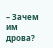– Зачем им дрова?